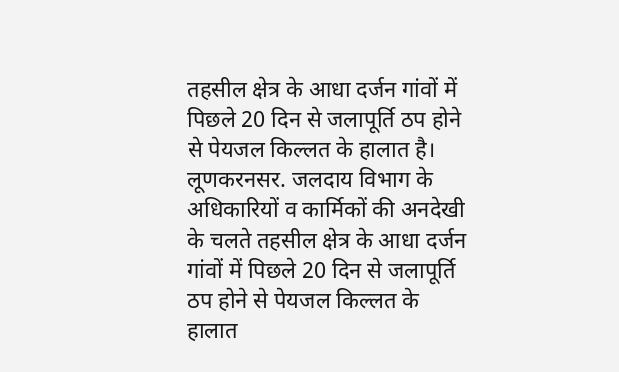तहसील क्षेत्र के आधा दर्जन गांवों में पिछले 20 दिन से जलापूर्ति ठप होने से पेयजल किल्लत के हालात है।
लूणकरनसर. जलदाय विभाग के अधिकारियों व कार्मिकों की अनदेखी के चलते तहसील क्षेत्र के आधा दर्जन गांवों में पिछले 20 दिन से जलापूर्ति ठप होने से पेयजल किल्लत के हालात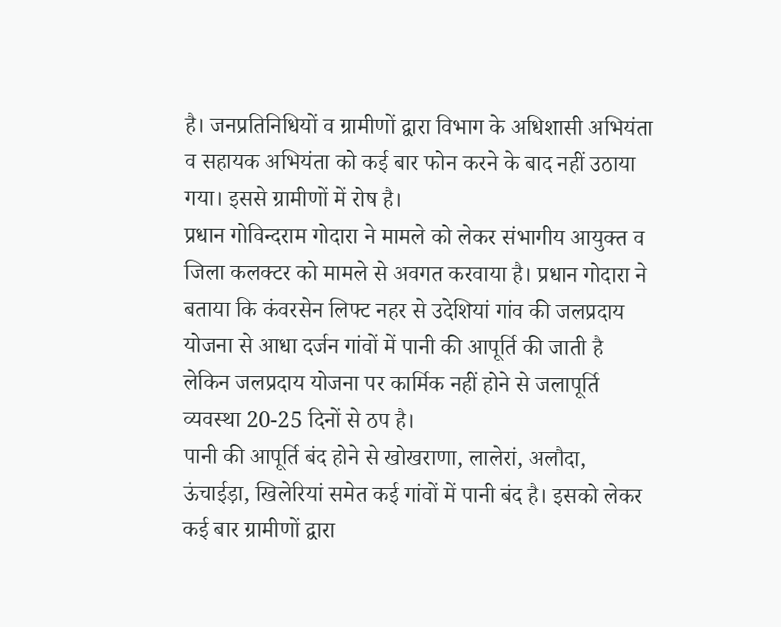है। जनप्रतिनिधियों व ग्रामीणों द्वारा विभाग के अधिशासी अभियंता व सहायक अभियंता को कई बार फोन करने के बाद नहीं उठाया गया। इससे ग्रामीणों में रोष है।
प्रधान गोविन्दराम गोदारा ने मामले को लेकर संभागीय आयुक्त व जिला कलक्टर को मामले से अवगत करवाया है। प्रधान गोदारा ने बताया कि कंवरसेन लिफ्ट नहर से उदेशियां गांव की जलप्रदाय योजना से आधा दर्जन गांवों में पानी की आपूर्ति की जाती है लेकिन जलप्रदाय योजना पर कार्मिक नहीं होने से जलापूर्ति व्यवस्था 20-25 दिनों से ठप है।
पानी की आपूर्ति बंद होने से खोखराणा, लालेरां, अलौदा, ऊंचाईड़ा, खिलेरियां समेत कई गांवों में पानी बंद है। इसको लेकर कई बार ग्रामीणों द्वारा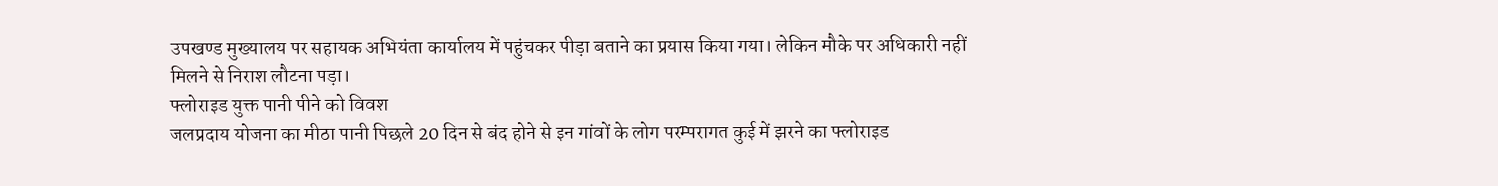उपखण्ड मुख्यालय पर सहायक अभियंता कार्यालय में पहुंचकर पीड़ा बताने का प्रयास किया गया। लेकिन मौके पर अधिकारी नहीं मिलने से निराश लौटना पड़ा।
फ्लोराइड युक्त पानी पीने को विवश
जलप्रदाय योजना का मीठा पानी पिछले 20 दिन से बंद होने से इन गांवों के लोग परम्परागत कुई में झरने का फ्लोराइड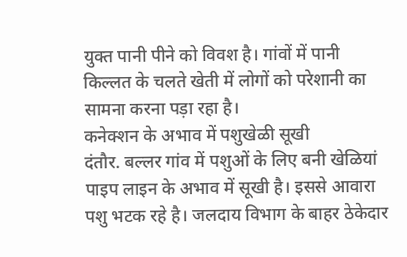युक्त पानी पीने को विवश है। गांवों में पानी किल्लत के चलते खेती में लोगों को परेशानी का सामना करना पड़ा रहा है।
कनेक्शन के अभाव में पशुखेळी सूखी
दंतौर. बल्लर गांव में पशुओं के लिए बनी खेळियां पाइप लाइन के अभाव में सूखी है। इससे आवारा पशु भटक रहे है। जलदाय विभाग के बाहर ठेकेदार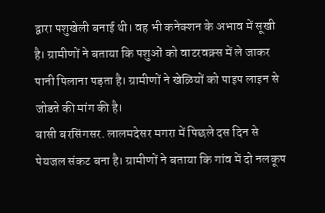द्वारा पशुखेली बनाई थी। वह भी कनेक्शन के अभाव में सूखी है। ग्रामीणों ने बताया कि पशुओं को वाटरवक्र्स में ले जाकर पानी पिलाना पड़ता है। ग्रामीणों ने खेळियों को पाइप लाइन से जोडऩे की मांग की है।
बासी बरसिंगसर. लालमदेसर मगरा में पिछले दस दिन से पेयजल संकट बना है। ग्रामीणों ने बताया कि गांव में दो नलकूप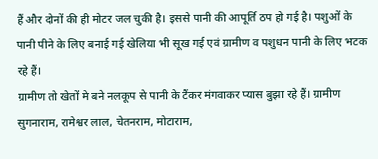हैं और दोनों की ही मोटर जल चुकी है। इससे पानी की आपूर्ति ठप हो गई है। पशुओं के पानी पीने के लिए बनाई गई खेलिया भी सूख गई एवं ग्रामीण व पशुधन पानी के लिए भटक रहे हैं।
ग्रामीण तो खेतों मे बने नलकूप से पानी के टैंकर मंगवाकर प्यास बुझा रहे हैं। ग्रामीण सुगनाराम, रामेश्वर लाल, चेतनराम, मोटाराम,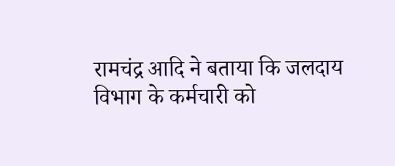रामचंद्र आदि ने बताया कि जलदाय विभाग के कर्मचारी को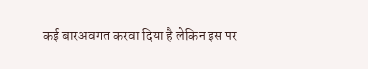कई बारअवगत करवा दिया है लेकिन इस पर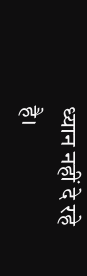ध्यान नहीं दे रहे है।